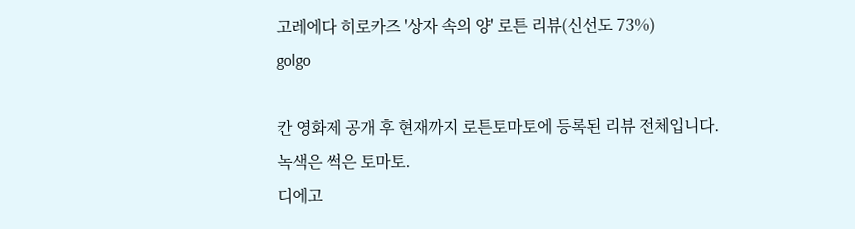고레에다 히로카즈 '상자 속의 양' 로튼 리뷰(신선도 73%)
golgo

칸 영화제 공개 후 현재까지 로튼토마토에 등록된 리뷰 전체입니다.
녹색은 썩은 토마토.
디에고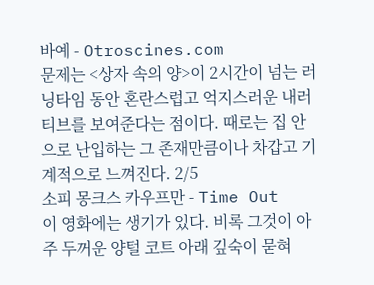바예 - Otroscines.com
문제는 <상자 속의 양>이 2시간이 넘는 러닝타임 동안 혼란스럽고 억지스러운 내러티브를 보여준다는 점이다. 때로는 집 안으로 난입하는 그 존재만큼이나 차갑고 기계적으로 느껴진다. 2/5
소피 몽크스 카우프만 - Time Out
이 영화에는 생기가 있다. 비록 그것이 아주 두꺼운 양털 코트 아래 깊숙이 묻혀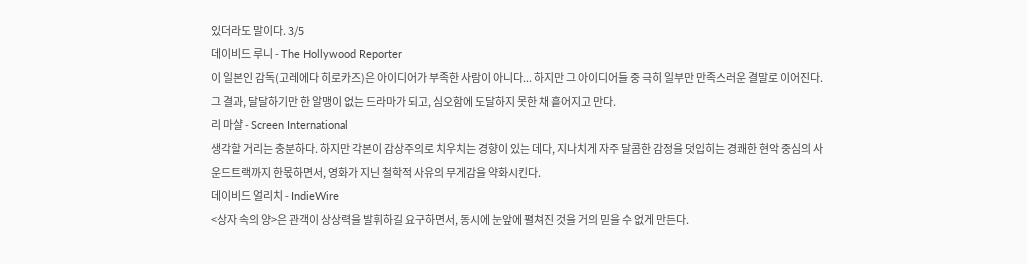있더라도 말이다. 3/5
데이비드 루니 - The Hollywood Reporter
이 일본인 감독(고레에다 히로카즈)은 아이디어가 부족한 사람이 아니다... 하지만 그 아이디어들 중 극히 일부만 만족스러운 결말로 이어진다. 그 결과, 달달하기만 한 알맹이 없는 드라마가 되고, 심오함에 도달하지 못한 채 흩어지고 만다.
리 마샬 - Screen International
생각할 거리는 충분하다. 하지만 각본이 감상주의로 치우치는 경향이 있는 데다, 지나치게 자주 달콤한 감정을 덧입히는 경쾌한 현악 중심의 사운드트랙까지 한몫하면서, 영화가 지닌 철학적 사유의 무게감을 약화시킨다.
데이비드 얼리치 - IndieWire
<상자 속의 양>은 관객이 상상력을 발휘하길 요구하면서, 동시에 눈앞에 펼쳐진 것을 거의 믿을 수 없게 만든다.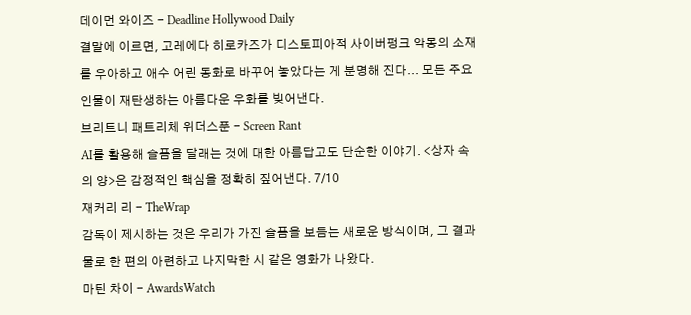데이먼 와이즈 - Deadline Hollywood Daily
결말에 이르면, 고레에다 히로카즈가 디스토피아적 사이버펑크 악몽의 소재를 우아하고 애수 어린 동화로 바꾸어 놓았다는 게 분명해 진다... 모든 주요 인물이 재탄생하는 아름다운 우화를 빚어낸다.
브리트니 패트리체 위더스푼 - Screen Rant
AI를 활용해 슬픔을 달래는 것에 대한 아름답고도 단순한 이야기. <상자 속의 양>은 감정적인 핵심을 정확히 짚어낸다. 7/10
재커리 리 - TheWrap
감독이 제시하는 것은 우리가 가진 슬픔을 보듬는 새로운 방식이며, 그 결과물로 한 편의 아련하고 나지막한 시 같은 영화가 나왔다.
마틴 차이 - AwardsWatch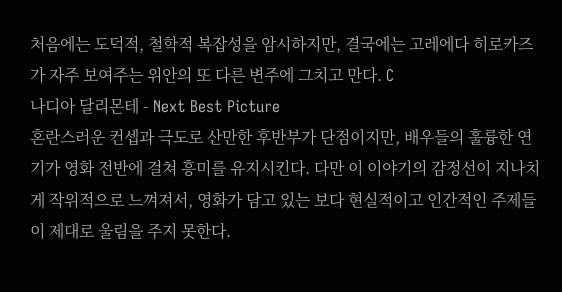처음에는 도덕적, 철학적 복잡성을 암시하지만, 결국에는 고레에다 히로카즈가 자주 보여주는 위안의 또 다른 변주에 그치고 만다. C
나디아 달리몬테 - Next Best Picture
혼란스러운 컨셉과 극도로 산만한 후반부가 단점이지만, 배우들의 훌륭한 연기가 영화 전반에 걸쳐 흥미를 유지시킨다. 다만 이 이야기의 감정선이 지나치게 작위적으로 느껴져서, 영화가 담고 있는 보다 현실적이고 인간적인 주제들이 제대로 울림을 주지 못한다.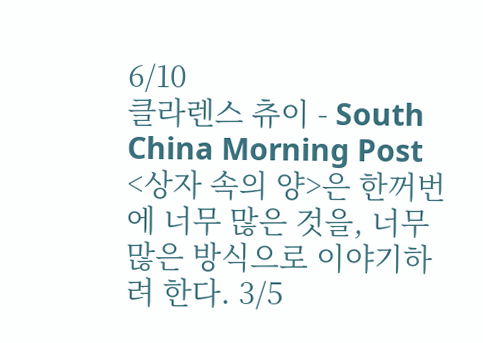6/10
클라렌스 츄이 - South China Morning Post
<상자 속의 양>은 한꺼번에 너무 많은 것을, 너무 많은 방식으로 이야기하려 한다. 3/5